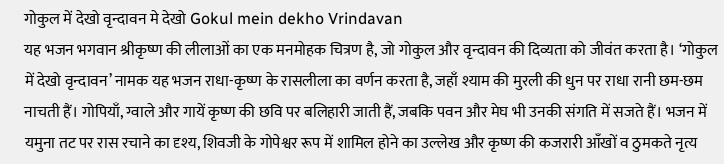गोकुल में देखो वृन्दावन मे देखो Gokul mein dekho Vrindavan
यह भजन भगवान श्रीकृष्ण की लीलाओं का एक मनमोहक चित्रण है, जो गोकुल और वृन्दावन की दिव्यता को जीवंत करता है। ‘गोकुल में देखो वृन्दावन’ नामक यह भजन राधा-कृष्ण के रासलीला का वर्णन करता है, जहाँ श्याम की मुरली की धुन पर राधा रानी छम-छम नाचती हैं। गोपियाँ, ग्वाले और गायें कृष्ण की छवि पर बलिहारी जाती हैं, जबकि पवन और मेघ भी उनकी संगति में सजते हैं। भजन में यमुना तट पर रास रचाने का दृश्य, शिवजी के गोपेश्वर रूप में शामिल होने का उल्लेख और कृष्ण की कजरारी आँखों व ठुमकते नृत्य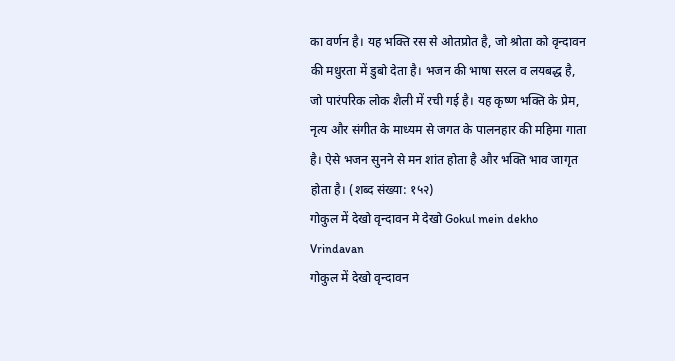का वर्णन है। यह भक्ति रस से ओतप्रोत है, जो श्रोता को वृन्दावन की मधुरता में डुबो देता है। भजन की भाषा सरल व लयबद्ध है, जो पारंपरिक लोक शैली में रची गई है। यह कृष्ण भक्ति के प्रेम, नृत्य और संगीत के माध्यम से जगत के पालनहार की महिमा गाता है। ऐसे भजन सुनने से मन शांत होता है और भक्ति भाव जागृत होता है। (शब्द संख्या: १५२)
गोकुल में देखो वृन्दावन मे देखो Gokul mein dekho Vrindavan
गोकुल में देखो वृन्दावन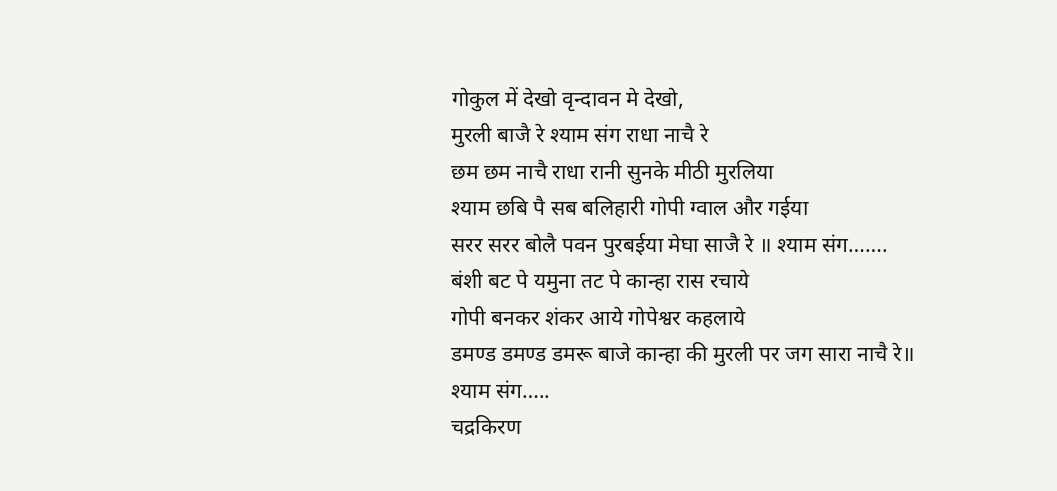गोकुल में देखो वृन्दावन मे देखो,
मुरली बाजै रे श्याम संग राधा नाचै रे
छम छम नाचै राधा रानी सुनके मीठी मुरलिया
श्याम छबि पै सब बलिहारी गोपी ग्वाल और गईया
सरर सरर बोलै पवन पुरबईया मेघा साजै रे ॥ श्याम संग…….
बंशी बट पे यमुना तट पे कान्हा रास रचाये
गोपी बनकर शंकर आये गोपेश्वर कहलाये
डमण्ड डमण्ड डमरू बाजे कान्हा की मुरली पर जग सारा नाचै रे॥ श्याम संग…..
चद्रकिरण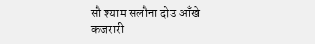सौ श्याम सलौना दोउ आँखे कजरारी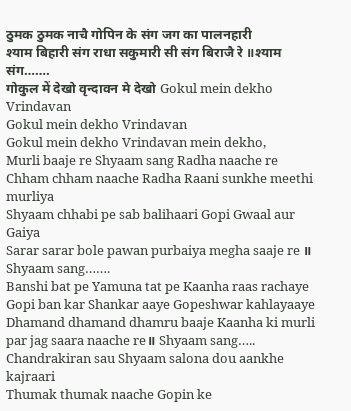ठुमक ठुमक नाचै गोपिन के संग जग का पालनहारी
श्याम बिहारी संग राधा सकुमारी सी संग बिराजै रे ॥श्याम संग…….
गोकुल में देखो वृन्दावन मे देखो Gokul mein dekho Vrindavan
Gokul mein dekho Vrindavan
Gokul mein dekho Vrindavan mein dekho,
Murli baaje re Shyaam sang Radha naache re
Chham chham naache Radha Raani sunkhe meethi murliya
Shyaam chhabi pe sab balihaari Gopi Gwaal aur Gaiya
Sarar sarar bole pawan purbaiya megha saaje re ॥ Shyaam sang…….
Banshi bat pe Yamuna tat pe Kaanha raas rachaye
Gopi ban kar Shankar aaye Gopeshwar kahlayaaye
Dhamand dhamand dhamru baaje Kaanha ki murli par jag saara naache re॥ Shyaam sang…..
Chandrakiran sau Shyaam salona dou aankhe kajraari
Thumak thumak naache Gopin ke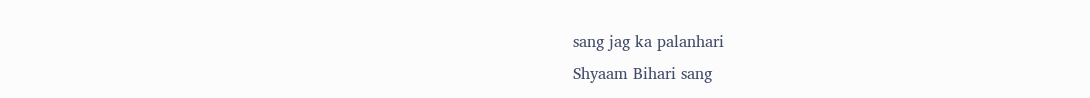sang jag ka palanhari
Shyaam Bihari sang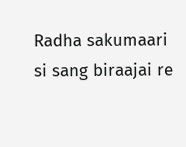Radha sakumaari si sang biraajai re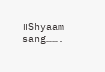॥Shyaam sang…….